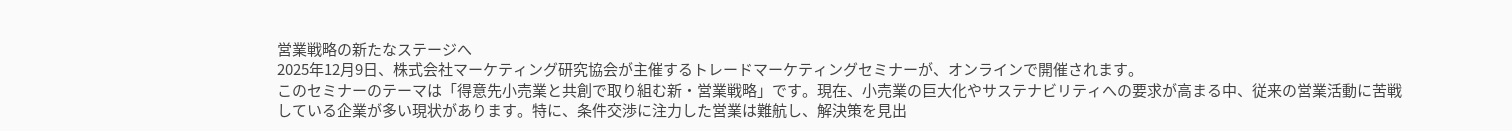営業戦略の新たなステージへ
2025年12月9日、株式会社マーケティング研究協会が主催するトレードマーケティングセミナーが、オンラインで開催されます。
このセミナーのテーマは「得意先小売業と共創で取り組む新・営業戦略」です。現在、小売業の巨大化やサステナビリティへの要求が高まる中、従来の営業活動に苦戦している企業が多い現状があります。特に、条件交渉に注力した営業は難航し、解決策を見出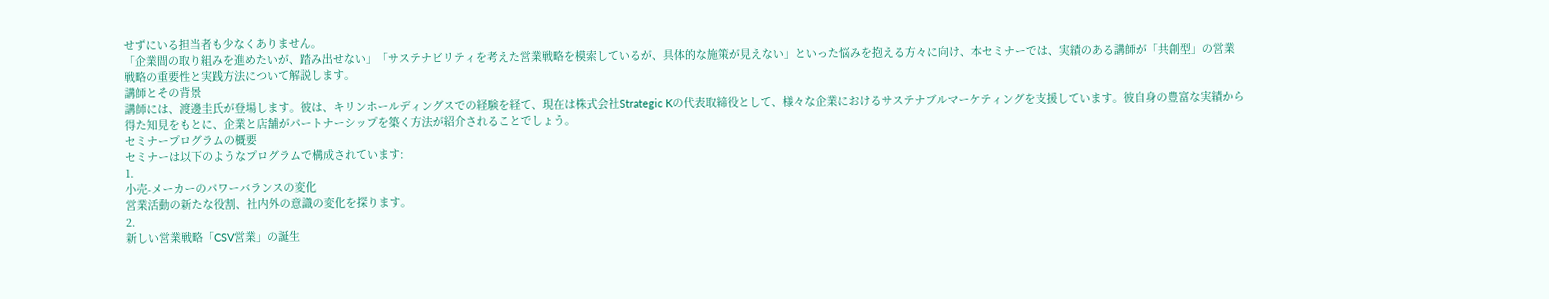せずにいる担当者も少なくありません。
「企業間の取り組みを進めたいが、踏み出せない」「サステナビリティを考えた営業戦略を模索しているが、具体的な施策が見えない」といった悩みを抱える方々に向け、本セミナーでは、実績のある講師が「共創型」の営業戦略の重要性と実践方法について解説します。
講師とその背景
講師には、渡邊圭氏が登場します。彼は、キリンホールディングスでの経験を経て、現在は株式会社Strategic Kの代表取締役として、様々な企業におけるサステナブルマーケティングを支援しています。彼自身の豊富な実績から得た知見をもとに、企業と店舗がパートナーシップを築く方法が紹介されることでしょう。
セミナープログラムの概要
セミナーは以下のようなプログラムで構成されています:
1.
小売-メーカーのパワーバランスの変化
営業活動の新たな役割、社内外の意識の変化を探ります。
2.
新しい営業戦略「CSV営業」の誕生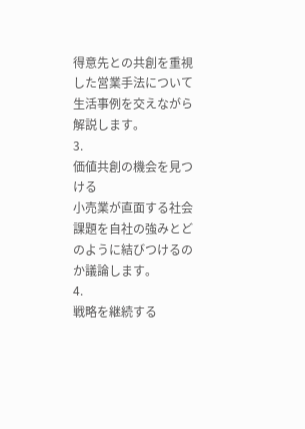得意先との共創を重視した営業手法について生活事例を交えながら解説します。
3.
価値共創の機会を見つける
小売業が直面する社会課題を自社の強みとどのように結びつけるのか議論します。
4.
戦略を継続する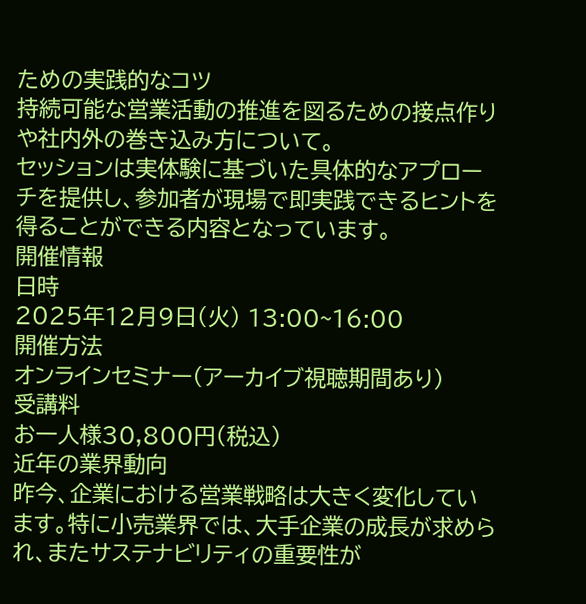ための実践的なコツ
持続可能な営業活動の推進を図るための接点作りや社内外の巻き込み方について。
セッションは実体験に基づいた具体的なアプローチを提供し、参加者が現場で即実践できるヒントを得ることができる内容となっています。
開催情報
日時
2025年12月9日(火) 13:00~16:00
開催方法
オンラインセミナー(アーカイブ視聴期間あり)
受講料
お一人様30,800円(税込)
近年の業界動向
昨今、企業における営業戦略は大きく変化しています。特に小売業界では、大手企業の成長が求められ、またサステナビリティの重要性が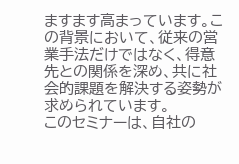ますます高まっています。この背景において、従来の営業手法だけではなく、得意先との関係を深め、共に社会的課題を解決する姿勢が求められています。
このセミナーは、自社の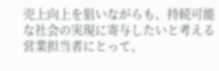売上向上を狙いながらも、持続可能な社会の実現に寄与したいと考える営業担当者にとって、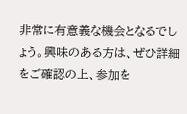非常に有意義な機会となるでしょう。興味のある方は、ぜひ詳細をご確認の上、参加を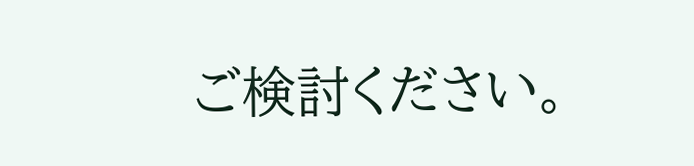ご検討ください。